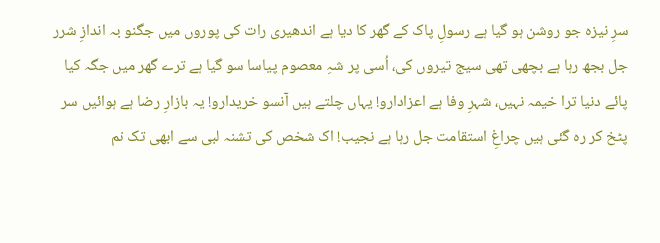سرِ نیزہ جو روشن ہو گیا ہے رسولِ پاک کے گھر کا دیا ہے اندھیری رات کی پوروں میں جگنو بہ اندازِ شرر جل بجھ رہا ہے بچھی تھی سیج تیروں کی، اُسی پر شہِ معصوم پیاسا سو گیا ہے ترے گھر میں جگہ کیا پائے دنیا ترا خیمہ نہیں، شہرِ وفا ہے اعزادارو! یہاں چلتے ہیں آنسو خریدارو! یہ بازارِ رضا ہے ہوائیں سر پٹخ کر رہ گئی ہیں چراغِ استقامت جل رہا ہے نجیب! اک شخص کی تشنہ لبی سے ابھی تک نم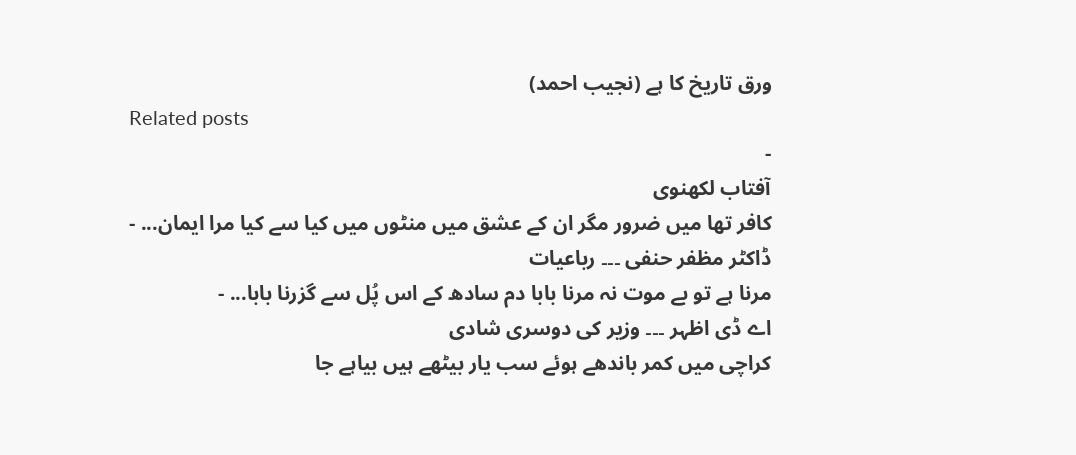ورق تاریخ کا ہے (نجیب احمد)
Related posts
-
آفتاب لکھنوی
کافر تھا میں ضرور مگر ان کے عشق میں منٹوں میں کیا سے کیا مرا ایمان... -
ڈاکٹر مظفر حنفی ۔۔۔ رباعیات
مرنا ہے تو بے موت نہ مرنا بابا دم سادھ کے اس پُل سے گزرنا بابا... -
اے ڈی اظہر ۔۔۔ وزیر کی دوسری شادی
کراچی میں کمر باندھے ہوئے سب یار بیٹھے ہیں بیاہے جا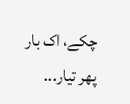چکے، اک بار پھر تیار...